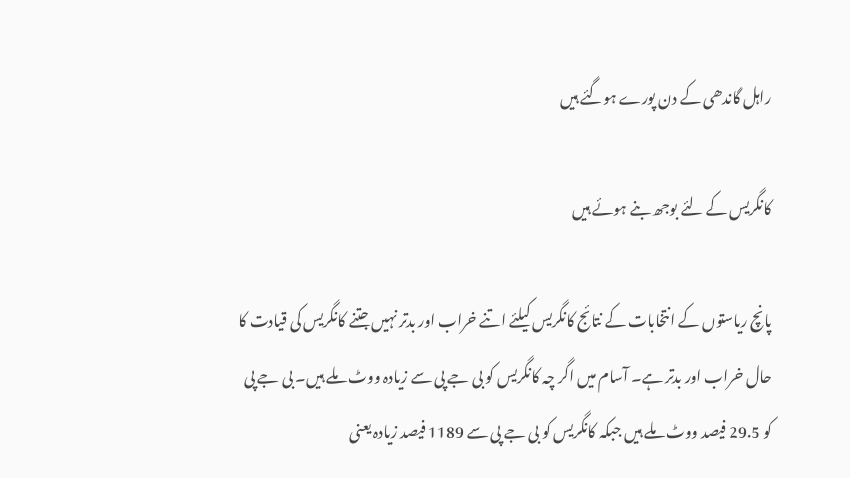راہل گاندھی کے دن پورے ہوگئے ہیں

کانگریس کے لئے بوجھ بنے ہوئے ہیں

پانچ ریاستوں کے انتخابات کے نتائج کانگریس کیلئے اتنے خراب اور بدتر نہیں جتنے کانگریس کی قیادت کا حال خراب اور بدتر ہے۔ آسام میں اگر چہ کانگریس کو بی جے پی سے زیادہ ووٹ ملے ہیں۔ بی جے پی کو 29.5 فیصد ووٹ ملے ہیں جبکہ کانگریس کو بی جے پی سے 1189 فیصد زیادہ یعنی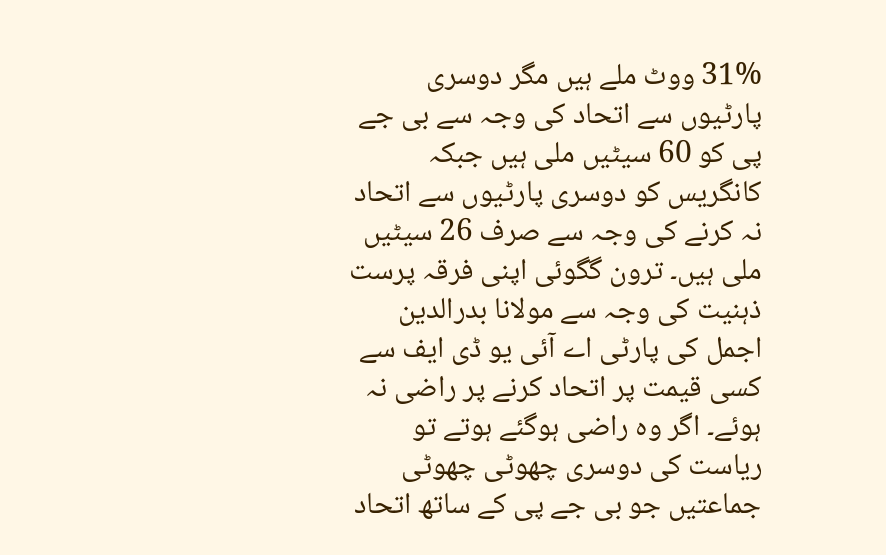31% ووٹ ملے ہیں مگر دوسری پارٹیوں سے اتحاد کی وجہ سے بی جے پی کو 60 سیٹیں ملی ہیں جبکہ کانگریس کو دوسری پارٹیوں سے اتحاد نہ کرنے کی وجہ سے صرف 26 سیٹیں ملی ہیں۔ ترون گگوئی اپنی فرقہ پرست ذہنیت کی وجہ سے مولانا بدرالدین اجمل کی پارٹی اے آئی یو ڈی ایف سے کسی قیمت پر اتحاد کرنے پر راضی نہ ہوئے۔ اگر وہ راضی ہوگئے ہوتے تو ریاست کی دوسری چھوٹی چھوٹی جماعتیں جو بی جے پی کے ساتھ اتحاد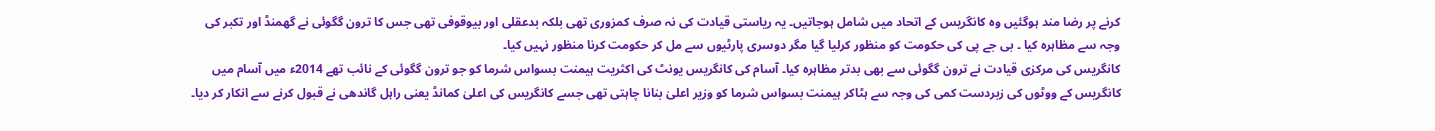کرنے پر رضا مند ہوگئیں وہ کانگریس کے اتحاد میں شامل ہوجاتیں۔ یہ ریاستی قیادت کی نہ صرف کمزوری تھی بلکہ بدعقلی اور بیوقوفی تھی جس کا ترون گگوئی نے گھمنڈ اور تکبر کی وجہ سے مظاہرہ کیا ۔ بی جے پی کی حکومت کو منظور کرلیا گیا مگر دوسری پارٹیوں سے مل کر حکومت کرنا منظور نہیں کیا۔
کانگریس کی مرکزی قیادت نے ترون گگوئی سے بھی بدتر مظاہرہ کیا۔ آسام کی کانگریس یونٹ کی اکثریت ہیمنت بسواس شرما کو جو ترون گگوئی کے نائب تھے 2014ء میں آسام میں کانگریس کے ووٹوں کی زبردست کمی کی وجہ سے ہٹاکر ہیمنت بسواس شرما کو وزیر اعلیٰ بنانا چاہتی تھی جسے کانگریس کی اعلیٰ کمانڈ یعنی راہل گاندھی نے قبول کرنے سے انکار کر دیا۔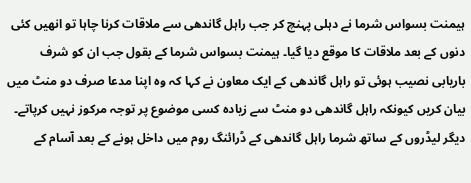ہیمنت بسواس شرما نے دہلی پہنچ کر جب راہل گاندھی سے ملاقات کرنا چاہا تو انھیں کئی دنوں کے بعد ملاقات کا موقع دیا گیا۔ ہیمنت بسواس شرما کے بقول جب ان کو شرف باریابی نصیب ہوئی تو راہل گاندھی کے ایک معاون نے کہا کہ وہ اپنا مدعا صرف دو منٹ میں بیان کریں کیونکہ راہل گاندھی دو منٹ سے زیادہ کسی موضوع پر توجہ مرکوز نہیں کرپاتے۔ دیگر لیڈروں کے ساتھ شرما راہل گاندھی کے ڈرائنگ روم میں داخل ہونے کے بعد آسام کے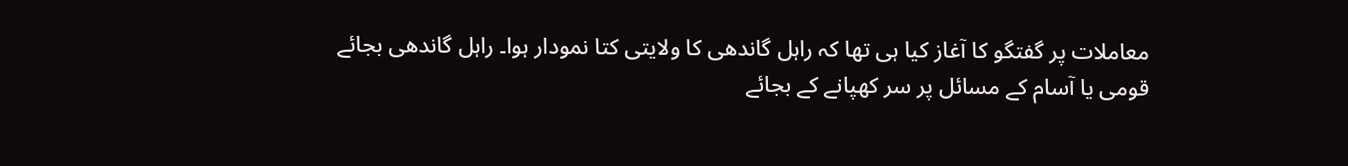معاملات پر گفتگو کا آغاز کیا ہی تھا کہ راہل گاندھی کا ولایتی کتا نمودار ہوا۔ راہل گاندھی بجائے قومی یا آسام کے مسائل پر سر کھپانے کے بجائے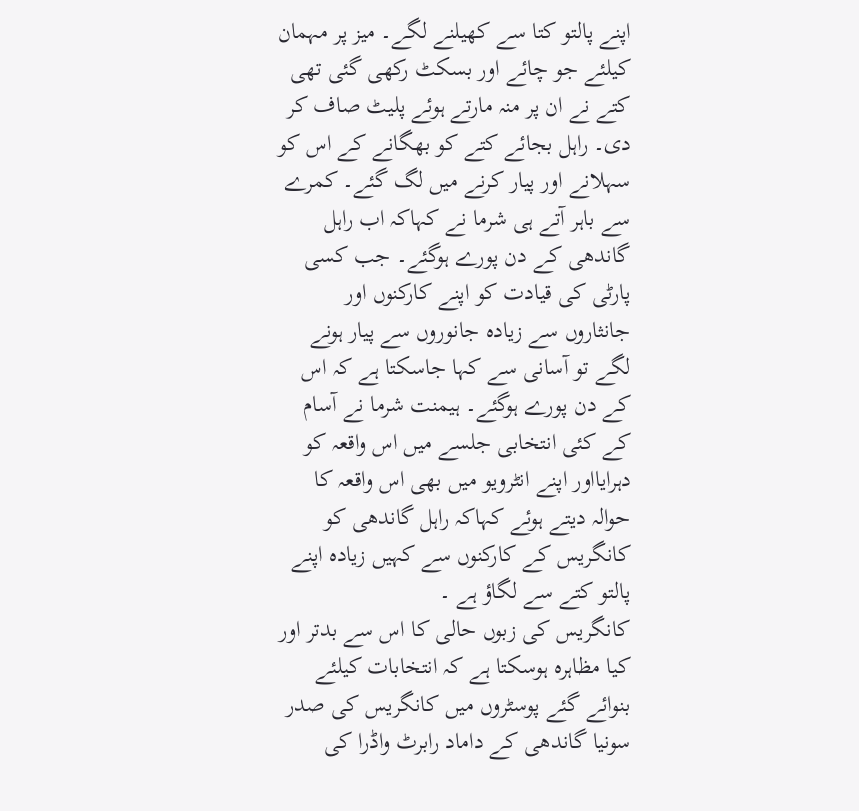اپنے پالتو کتا سے کھیلنے لگے۔ میز پر مہمان کیلئے جو چائے اور بسکٹ رکھی گئی تھی کتے نے ان پر منہ مارتے ہوئے پلیٹ صاف کر دی۔ راہل بجائے کتے کو بھگانے کے اس کو سہلانے اور پیار کرنے میں لگ گئے۔ کمرے سے باہر آتے ہی شرما نے کہاکہ اب راہل گاندھی کے دن پورے ہوگئے۔ جب کسی پارٹی کی قیادت کو اپنے کارکنوں اور جانثاروں سے زیادہ جانوروں سے پیار ہونے لگے تو آسانی سے کہا جاسکتا ہے کہ اس کے دن پورے ہوگئے۔ ہیمنت شرما نے آسام کے کئی انتخابی جلسے میں اس واقعہ کو دہرایااور اپنے انٹرویو میں بھی اس واقعہ کا حوالہ دیتے ہوئے کہاکہ راہل گاندھی کو کانگریس کے کارکنوں سے کہیں زیادہ اپنے پالتو کتے سے لگاؤ ہے ۔
کانگریس کی زبوں حالی کا اس سے بدتر اور کیا مظاہرہ ہوسکتا ہے کہ انتخابات کیلئے بنوائے گئے پوسٹروں میں کانگریس کی صدر سونیا گاندھی کے داماد رابرٹ واڈرا کی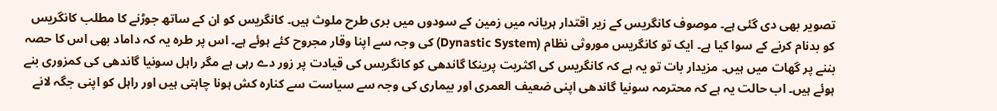تصویر بھی دی گئی ہے۔ موصوف کانگریس کے زیر اقتدار ہریانہ میں زمین کے سودوں میں بری طرح ملوث ہیں۔ کانگریس کو ان کے ساتھ جوڑنے کا مطلب کانگریس کو بدنام کرنے کے سوا کیا ہے۔ ایک تو کانگریس موروثی نظام (Dynastic System) کی وجہ سے اپنا وقار مجروح کئے ہوئے ہے۔ اس پر طرہ یہ کہ داماد بھی اس کا حصہ بننے پر گھات میں ہیں۔ مزیدار بات تو یہ ہے کہ کانگریس کی اکثریت پرینکا گاندھی کو کانگریس کی قیادت پر زور دے رہی ہے مگر راہل سونیا گاندھی کی کمزوری بنے ہوئے ہیں۔ اب حالت یہ ہے کہ محترمہ سونیا گاندھی اپنی ضعیف العمری اور بیماری کی وجہ سے سیاست سے کنارہ کش ہونا چاہتی ہیں اور راہل کو اپنی جگہ لانے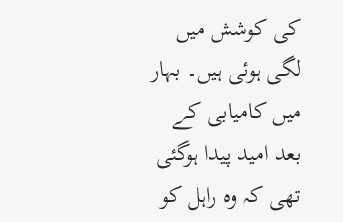کی کوشش میں لگی ہوئی ہیں۔ بہار میں کامیابی کے بعد امید پیدا ہوگئی تھی کہ وہ راہل کو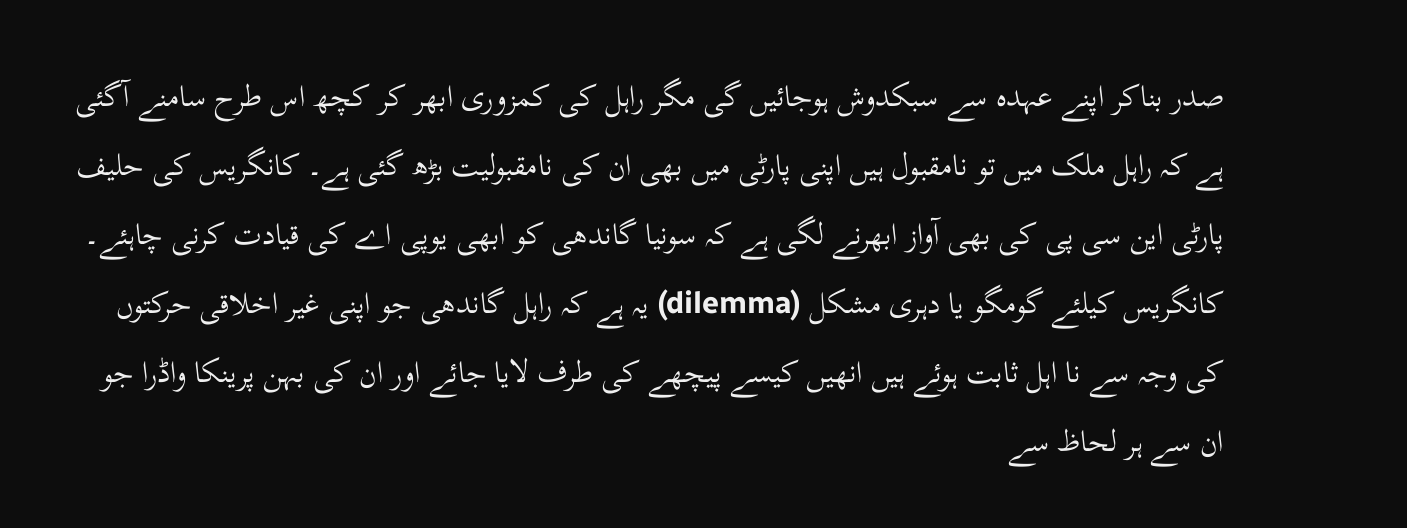صدر بناکر اپنے عہدہ سے سبکدوش ہوجائیں گی مگر راہل کی کمزوری ابھر کر کچھ اس طرح سامنے آگئی ہے کہ راہل ملک میں تو نامقبول ہیں اپنی پارٹی میں بھی ان کی نامقبولیت بڑھ گئی ہے۔ کانگریس کی حلیف پارٹی این سی پی کی بھی آواز ابھرنے لگی ہے کہ سونیا گاندھی کو ابھی یوپی اے کی قیادت کرنی چاہئے۔ کانگریس کیلئے گومگو یا دہری مشکل (dilemma) یہ ہے کہ راہل گاندھی جو اپنی غیر اخلاقی حرکتوں کی وجہ سے نا اہل ثابت ہوئے ہیں انھیں کیسے پیچھے کی طرف لایا جائے اور ان کی بہن پرینکا واڈرا جو ان سے ہر لحاظ سے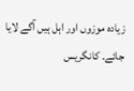زیادہ موزوں اور اہل ہیں آگے لایا جائے۔ کانگریس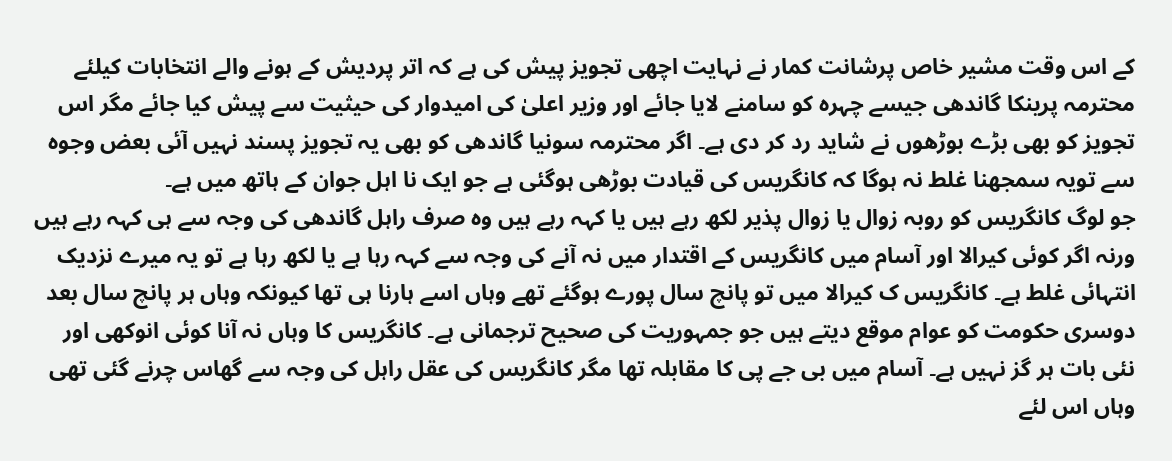کے اس وقت مشیر خاص پرشانت کمار نے نہایت اچھی تجویز پیش کی ہے کہ اتر پردیش کے ہونے والے انتخابات کیلئے محترمہ پرینکا گاندھی جیسے چہرہ کو سامنے لایا جائے اور وزیر اعلیٰ کی امیدوار کی حیثیت سے پیش کیا جائے مگر اس تجویز کو بھی بڑے بوڑھوں نے شاید رد کر دی ہے۔ اگر محترمہ سونیا گاندھی کو بھی یہ تجویز پسند نہیں آئی بعض وجوہ سے تویہ سمجھنا غلط نہ ہوگا کہ کانگریس کی قیادت بوڑھی ہوگئی ہے جو ایک نا اہل جوان کے ہاتھ میں ہے۔
جو لوگ کانگریس کو روبہ زوال یا زوال پذیر لکھ رہے ہیں یا کہہ رہے ہیں وہ صرف راہل گاندھی کی وجہ سے ہی کہہ رہے ہیں ورنہ اگر کوئی کیرالا اور آسام میں کانگریس کے اقتدار میں نہ آنے کی وجہ سے کہہ رہا ہے یا لکھ رہا ہے تو یہ میرے نزدیک انتہائی غلط ہے۔ کانگریس ک کیرالا میں تو پانچ سال پورے ہوگئے تھے وہاں اسے ہارنا ہی تھا کیونکہ وہاں ہر پانچ سال بعد دوسری حکومت کو عوام موقع دیتے ہیں جو جمہوریت کی صحیح ترجمانی ہے۔ کانگریس کا وہاں نہ آنا کوئی انوکھی اور نئی بات ہر گز نہیں ہے۔ آسام میں بی جے پی کا مقابلہ تھا مگر کانگریس کی عقل راہل کی وجہ سے گھاس چرنے گئی تھی وہاں اس لئے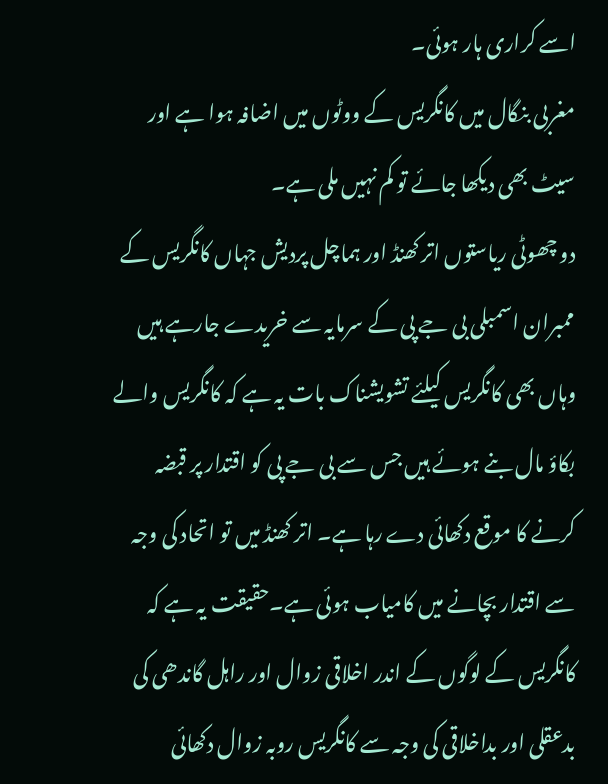اسے کراری ہار ہوئی۔
مغربی بنگال میں کانگریس کے ووٹوں میں اضافہ ہوا ہے اور سیٹ بھی دیکھا جائے تو کم نہیں ملی ہے۔
دو چھوٹی ریاستوں اتر کھنڈ اور ہماچل پردیش جہاں کانگریس کے ممبران اسمبلی بی جے پی کے سرمایہ سے خریدے جارہے ہیں وہاں بھی کانگریس کیلئے تشویشناک بات یہ ہے کہ کانگریس والے بکاؤ مال بنے ہوئے ہیں جس سے بی جے پی کو اقتدار پر قبضہ کرنے کا موقع دکھائی دے رہا ہے۔ اتر کھنڈ میں تو اتحاد کی وجہ سے اقتدار بچانے میں کامیاب ہوئی ہے۔حقیقت یہ ہے کہ کانگریس کے لوگوں کے اندر اخلاقی زوال اور راہل گاندھی کی بدعقلی اور بداخلاقی کی وجہ سے کانگریس روبہ زوال دکھائی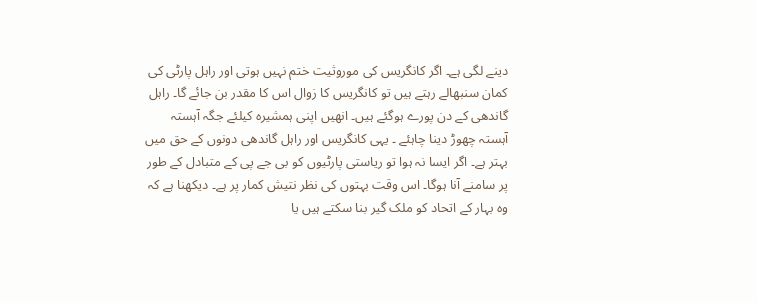دینے لگی ہے۔ اگر کانگریس کی موروثیت ختم نہیں ہوتی اور راہل پارٹی کی کمان سنبھالے رہتے ہیں تو کانگریس کا زوال اس کا مقدر بن جائے گا۔ راہل گاندھی کے دن پورے ہوگئے ہیں۔ انھیں اپنی ہمشیرہ کیلئے جگہ آہستہ آہستہ چھوڑ دینا چاہئے ۔ یہی کانگریس اور راہل گاندھی دونوں کے حق میں بہتر ہے۔ اگر ایسا نہ ہوا تو ریاستی پارٹیوں کو بی جے پی کے متبادل کے طور پر سامنے آنا ہوگا۔ اس وقت بہتوں کی نظر نتیش کمار پر ہے۔ دیکھنا ہے کہ وہ بہار کے اتحاد کو ملک گیر بنا سکتے ہیں یا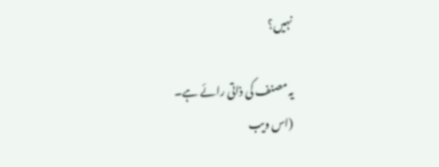نہیں؟

یہ مصنف کی ذاتی رائے ہے۔
(اس ویب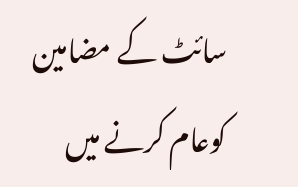سائٹ کے مضامین کوعام کرنے میں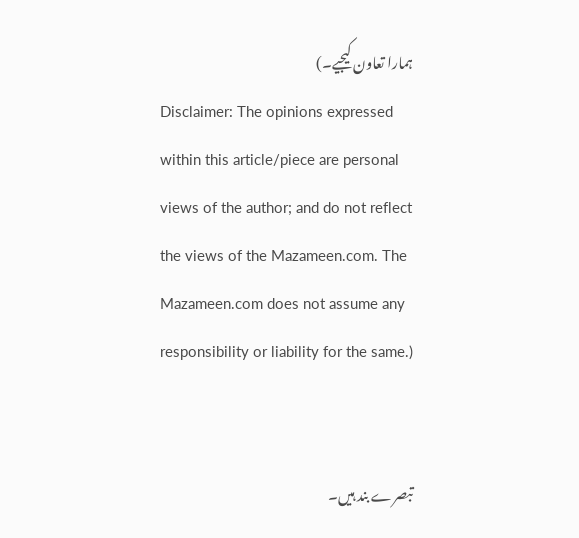ہمارا تعاون کیجیے۔)
Disclaimer: The opinions expressed within this article/piece are personal views of the author; and do not reflect the views of the Mazameen.com. The Mazameen.com does not assume any responsibility or liability for the same.)


تبصرے بند ہیں۔